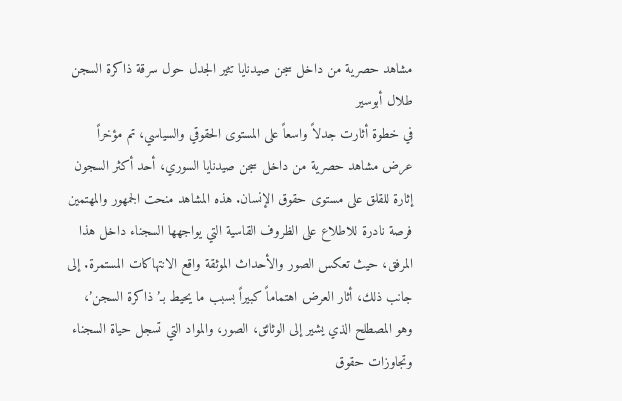مشاهد حصرية من داخل سجن صيدنايا تثير الجدل حول سرقة ذاكرة السجن
طلال أبوسير
في خطوة أثارت جدلاً واسعاً على المستوى الحقوقي والسياسي، تم مؤخراً عرض مشاهد حصرية من داخل سجن صيدنايا السوري، أحد أكثر السجون إثارة للقلق على مستوى حقوق الإنسان. هذه المشاهد منحت الجمهور والمهتمين فرصة نادرة للاطلاع على الظروف القاسية التي يواجهها السجناء داخل هذا المرفق، حيث تعكس الصور والأحداث الموثقة واقع الانتهاكات المستمرة. إلى جانب ذلك، أثار العرض اهتماماً كبيراً بسبب ما يحيط بـ’ذاكرة السجن’، وهو المصطلح الذي يشير إلى الوثائق، الصور، والمواد التي تسجل حياة السجناء وتجاوزات حقوق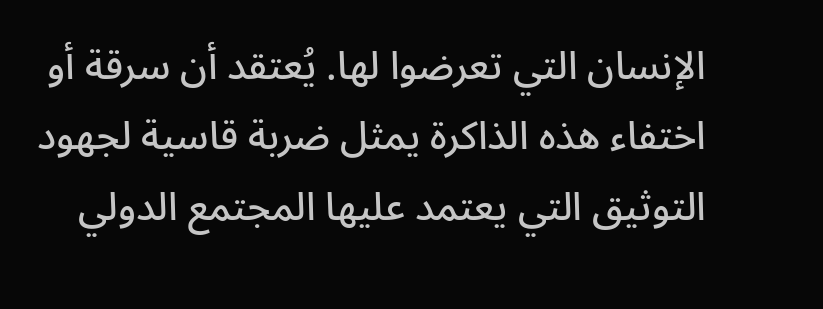الإنسان التي تعرضوا لها. يُعتقد أن سرقة أو اختفاء هذه الذاكرة يمثل ضربة قاسية لجهود التوثيق التي يعتمد عليها المجتمع الدولي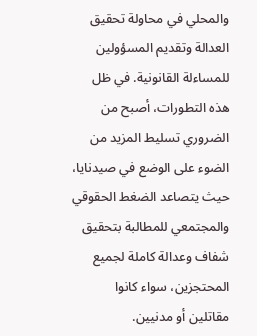والمحلي في محاولة تحقيق العدالة وتقديم المسؤولين للمساءلة القانونية. في ظل هذه التطورات، أصبح من الضروري تسليط المزيد من الضوء على الوضع في صيدنايا، حيث يتصاعد الضغط الحقوقي والمجتمعي للمطالبة بتحقيق شفاف وعدالة كاملة لجميع المحتجزين، سواء كانوا مقاتلين أو مدنيين.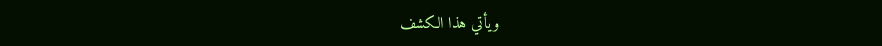ويأتي هذا الكشف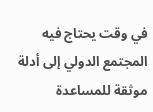في وقت يحتاج فيه المجتمع الدولي إلى أدلة موثقة للمساعدة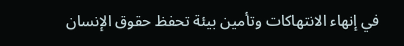في إنهاء الانتهاكات وتأمين بيئة تحفظ حقوق الإنسان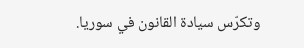وتكرّس سيادة القانون في سوريا.